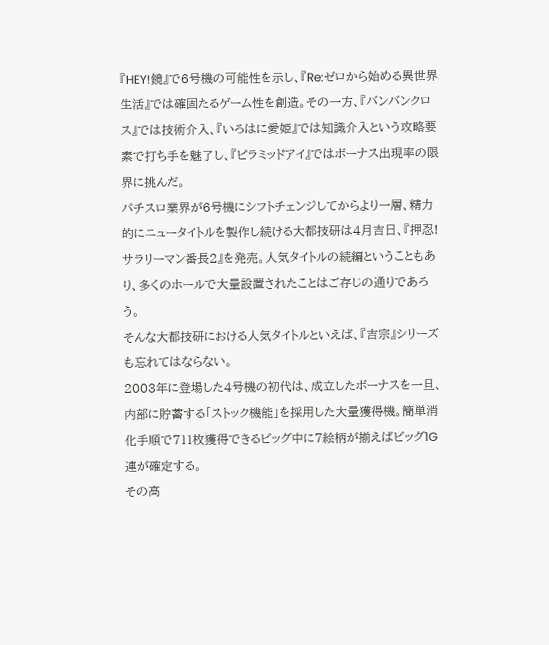『HEY!鏡』で6号機の可能性を示し、『Re:ゼロから始める異世界生活』では確固たるゲーム性を創造。その一方、『バンバンクロス』では技術介入、『いろはに愛姫』では知識介入という攻略要素で打ち手を魅了し、『ピラミッドアイ』ではボーナス出現率の限界に挑んだ。
パチスロ業界が6号機にシフトチェンジしてからより一層、精力的にニュータイトルを製作し続ける大都技研は4月吉日、『押忍!サラリーマン番長2』を発売。人気タイトルの続編ということもあり、多くのホールで大量設置されたことはご存じの通りであろう。
そんな大都技研における人気タイトルといえば、『吉宗』シリーズも忘れてはならない。
2003年に登場した4号機の初代は、成立したボーナスを一旦、内部に貯蓄する「ストック機能」を採用した大量獲得機。簡単消化手順で711枚獲得できるビッグ中に7絵柄が揃えばビッグ1G連が確定する。
その高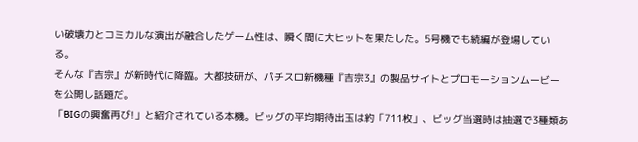い破壊力とコミカルな演出が融合したゲーム性は、瞬く間に大ヒットを果たした。5号機でも続編が登場している。
そんな『吉宗』が新時代に降臨。大都技研が、パチスロ新機種『吉宗3』の製品サイトとプロモーションムービーを公開し話題だ。
「BIGの興奮再び!」と紹介されている本機。ビッグの平均期待出玉は約「711枚」、ビッグ当選時は抽選で3種類あ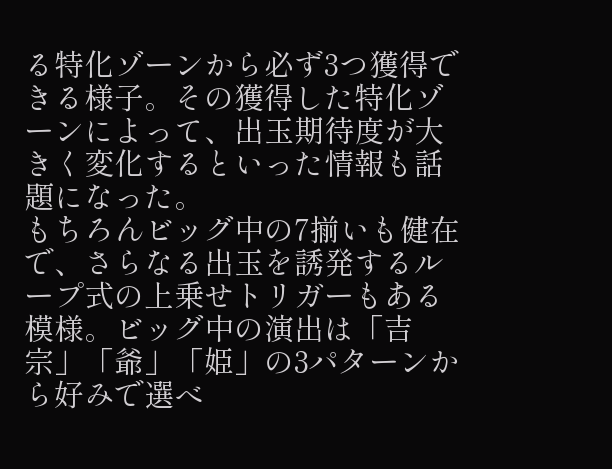る特化ゾーンから必ず3つ獲得できる様子。その獲得した特化ゾーンによって、出玉期待度が大きく変化するといった情報も話題になった。
もちろんビッグ中の7揃いも健在で、さらなる出玉を誘発するループ式の上乗せトリガーもある模様。ビッグ中の演出は「吉宗」「爺」「姫」の3パターンから好みで選べ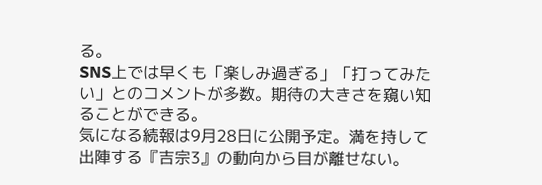る。
SNS上では早くも「楽しみ過ぎる」「打ってみたい」とのコメントが多数。期待の大きさを窺い知ることができる。
気になる続報は9月28日に公開予定。満を持して出陣する『吉宗3』の動向から目が離せない。